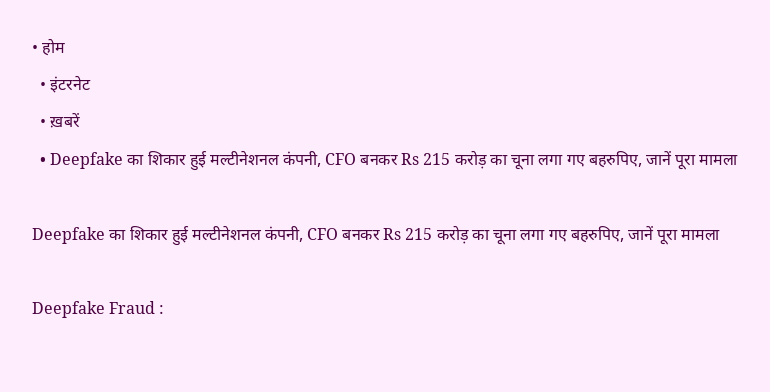• होम
  • इंटरनेट
  • ख़बरें
  • Deepfake का शिकार हुई मल्‍टीनेशनल कंपनी, CFO बनकर Rs 215 करोड़ का चूना लगा गए बहरुपिए, जानें पूरा मामला

Deepfake का शिकार हुई मल्‍टीनेशनल कंपनी, CFO बनकर Rs 215 करोड़ का चूना लगा गए बहरुपिए, जानें पूरा मामला

Deepfake Fraud :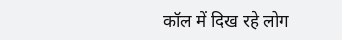कॉल में दिख रहे लोग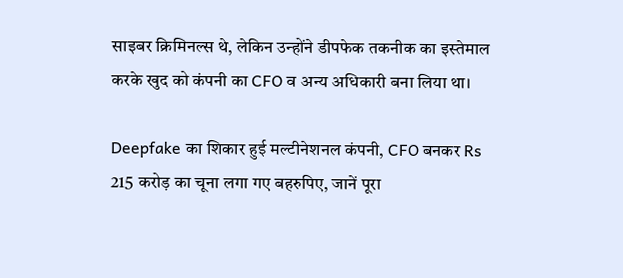साइबर क्र‍िमिनल्‍स थे, लेकिन उन्‍होंने डीपफेक तकनीक का इस्‍तेमाल करके खुद को कंपनी का CFO व अन्‍य अधिकारी बना लिया था।

Deepfake का शिकार हुई मल्‍टीनेशनल कंपनी, CFO बनकर Rs 215 करोड़ का चूना लगा गए बहरुपिए, जानें पूरा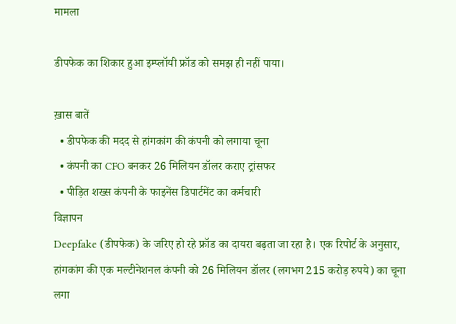मामला

डीपफेक का शिकार हुआ इम्‍प्‍लॉयी फ्रॉड को समझ ही नहीं पाया।

ख़ास बातें
  • डीपफेक की मदद से हांगकांग की कंपनी को लगाया चूना
  • कंपनी का CFO बनकर 26 मिलियन डॉलर कराए ट्रांसफर
  • पीड़‍ित शख्‍स कंपनी के फाइनेंस डिपार्टमेंट का कर्मचारी
विज्ञापन
Deepfake (डीपफेक) के जरिए हो रहे फ्रॉड का दायरा बढ़ता जा रहा है। एक रिपोर्ट के अनुसार, हांगकांग की एक मल्‍टीनेशनल कंपनी को 26 मिलियन डॉलर (लगभग 215 करोड़ रुपये) का चूना लगा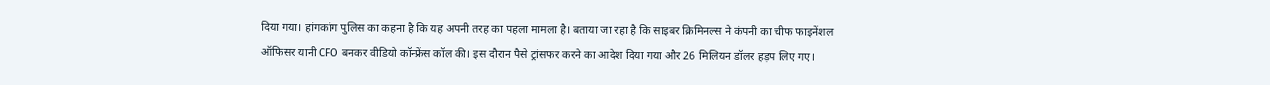दिया गया। हांगकांग पुलिस का कहना है कि यह अपनी तरह का पहला मामला है। बताया जा रहा है कि साइबर क्रिमिनल्‍स ने कंपनी का चीफ फाइनेंशल ऑफिसर यानी CFO बनकर वीडियो कॉन्‍फ्रेंस कॉल की। इस दौरान पैसे ट्रांसफर करने का आदेश दिया गया और 26 मिलियन डॉलर हड़प लिए गए।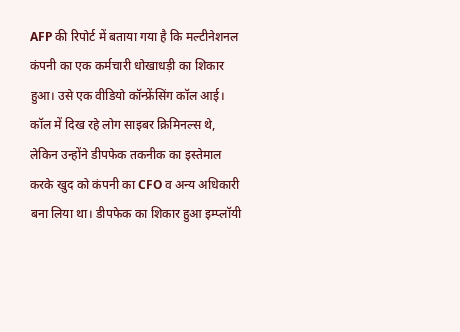AFP की रिपोर्ट में बताया गया है कि मल्‍टीनेशनल कंपनी का एक कर्मचारी धोखाधड़ी का‍ शिकार हुआ। उसे एक वीडियो कॉन्‍फ्रेंसिंग कॉल आई। कॉल में दिख रहे लोग साइबर क्र‍िमिनल्‍स थे, लेकिन उन्‍होंने डीपफेक तकनीक का इस्‍तेमाल करके खुद को कंपनी का CFO व अन्‍य अधिकारी बना लिया था। डीपफेक का शिकार हुआ इम्‍प्‍लॉयी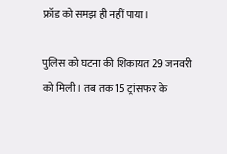फ्रॉड को समझ ही नहीं पाया।

पुलिस को घटना की शिकायत 29 जनवरी को मिली। तब तक 15 ट्रांसफर के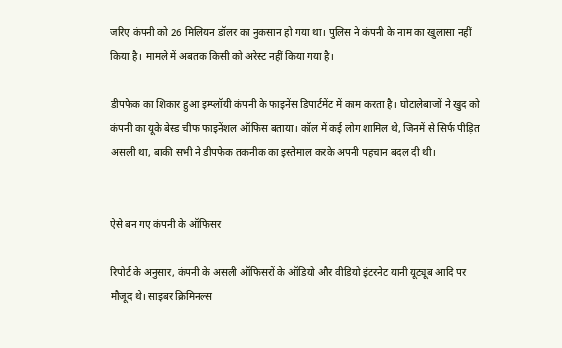जरिए कंपनी को 26 मिलियन डॉलर का नुकसान हो गया था। पुलिस ने कंपनी के नाम का खुलासा नहीं किया है। मामले में अबतक किसी को अरेस्‍ट नहीं किया गया है।

डीपफेक का‍ शिकार हुआ इम्‍प्‍लॉयी कंपनी के फाइनेंस डिपार्टमेंट में काम करता है। घोटालेबाजों ने खुद को कंपनी का यूके बेस्‍ड चीफ फाइनेंशल ऑफ‍िस बताया। कॉल में कई लोग शामिल थे, जिनमें से सिर्फ पीड़‍ित असली था, बाकी सभी ने डीपफेक तकनीक का इस्‍तेमाल करके अपनी पहचान बदल दी थी।


ऐसे बन गए कंपनी के ऑफ‍िसर

रिपोर्ट के अनुसार, कंपनी के असली ऑफ‍िसरों के ऑडियो और वीडियो इंटरनेट यानी यूट्यूब आदि पर मौजूद थे। साइबर क्र‍िमिनल्‍स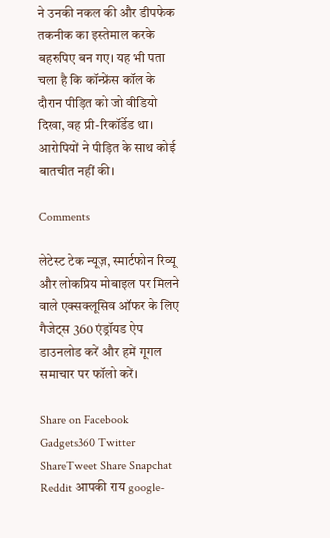ने उनकी नकल की और डीपफेक तकनीक का इस्‍तेमाल करके बहरुपिए बन गए। यह भी पता चला है कि कॉन्‍फ्रेंस कॉल के दौरान पीड़‍ित को जो वीडियो दिखा, वह प्री-रिकॉर्डेड था। आरोपियों ने पीड़‍ित के साथ कोई बातचीत नहीं की।

Comments

लेटेस्ट टेक न्यूज़, स्मार्टफोन रिव्यू और लोकप्रिय मोबाइल पर मिलने वाले एक्सक्लूसिव ऑफर के लिए गैजेट्स 360 एंड्रॉयड ऐप डाउनलोड करें और हमें गूगल समाचार पर फॉलो करें।

Share on Facebook Gadgets360 Twitter ShareTweet Share Snapchat Reddit आपकी राय google-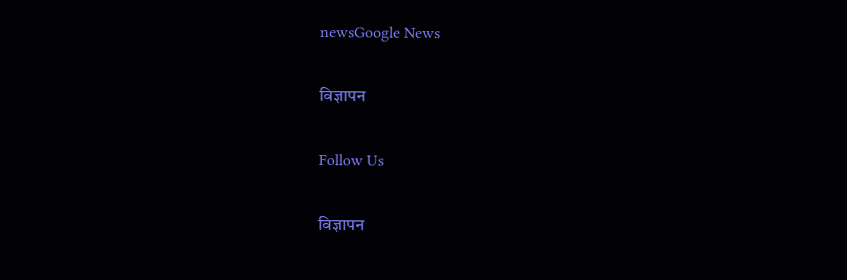newsGoogle News

विज्ञापन

Follow Us

विज्ञापन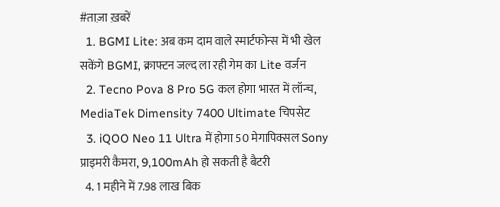#ताज़ा ख़बरें
  1. BGMI Lite: अब कम दाम वाले स्मार्टफोन्स में भी खेल सकेंगे BGMI, क्राफ्टन जल्द ला रही गेम का Lite वर्जन
  2. Tecno Pova 8 Pro 5G कल होगा भारत में लॉन्च, MediaTek Dimensity 7400 Ultimate चिपसेट
  3. iQOO Neo 11 Ultra में होगा 50 मेगापिक्सल Sony प्राइमरी कैमरा, 9,100mAh हो सकती है बैटरी
  4. 1 महीने में 7.98 लाख बिक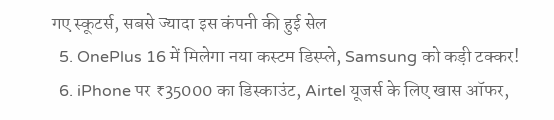गए स्कूटर्स, सबसे ज्यादा इस कंपनी की हुई सेल
  5. OnePlus 16 में मिलेगा नया कस्टम डिस्प्ले, Samsung को कड़ी टक्कर!
  6. iPhone पर ₹35000 का डिस्काउंट, Airtel यूजर्स के लिए खास ऑफर,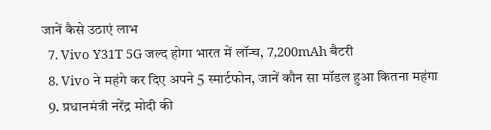जानें कैसे उठाएं लाभ
  7. Vivo Y31T 5G जल्द होगा भारत में लॉन्च, 7,200mAh बैटरी
  8. Vivo ने महंगे कर दिए अपने 5 स्मार्टफोन, जानें कौन सा मॉडल हुआ कितना महंगा
  9. प्रधानमंत्री नरेंद्र मोदी की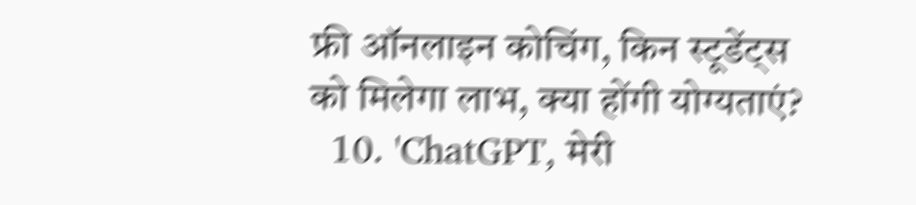फ्री ऑनलाइन कोचिंग, किन स्टूडेंट्स को मिलेगा लाभ, क्या होंगी योग्यताएं?
  10. 'ChatGPT, मेरी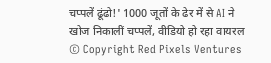चप्पलें ढूंढो!' 1000 जूतों के ढेर में से AI ने खोज निकालीं चप्पलें, वीडियो हो रहा वायरल
© Copyright Red Pixels Ventures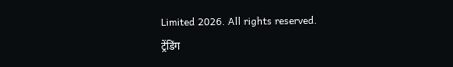Limited 2026. All rights reserved.
ट्रेंडिंग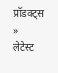प्रॉडक्ट्स »
लेटेस्ट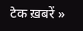टेक ख़बरें »